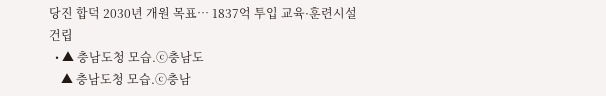당진 합덕 2030년 개원 목표… 1837억 투입 교육·훈련시설 건립
  • ▲ 충남도청 모습.ⓒ충남도
    ▲ 충남도청 모습.ⓒ충남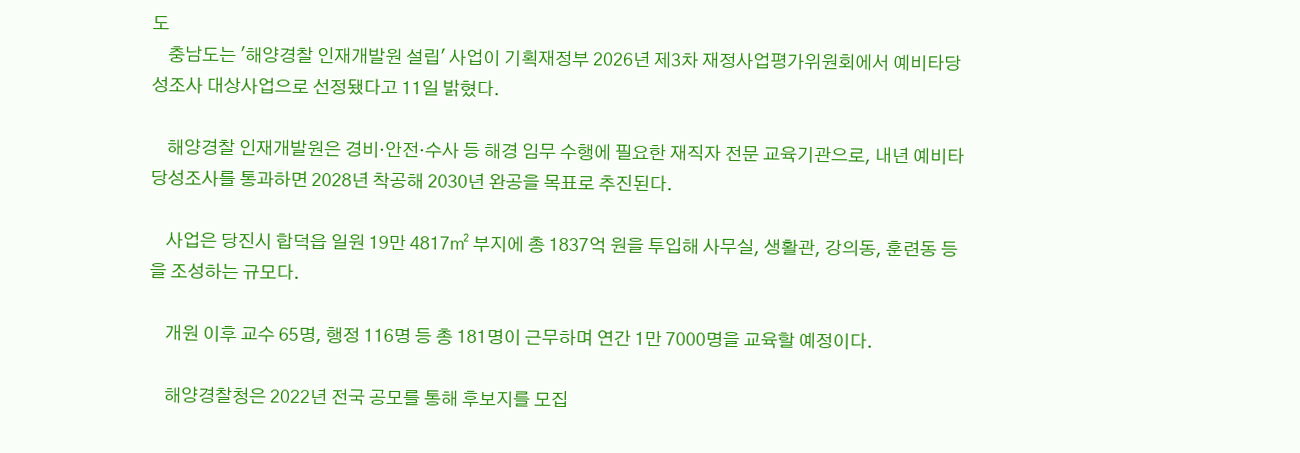도
    충남도는 '해양경찰 인재개발원 설립' 사업이 기획재정부 2026년 제3차 재정사업평가위원회에서 예비타당성조사 대상사업으로 선정됐다고 11일 밝혔다.

    해양경찰 인재개발원은 경비·안전·수사 등 해경 임무 수행에 필요한 재직자 전문 교육기관으로, 내년 예비타당성조사를 통과하면 2028년 착공해 2030년 완공을 목표로 추진된다.

    사업은 당진시 합덕읍 일원 19만 4817㎡ 부지에 총 1837억 원을 투입해 사무실, 생활관, 강의동, 훈련동 등을 조성하는 규모다.

    개원 이후 교수 65명, 행정 116명 등 총 181명이 근무하며 연간 1만 7000명을 교육할 예정이다.

    해양경찰청은 2022년 전국 공모를 통해 후보지를 모집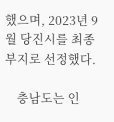했으며, 2023년 9월 당진시를 최종 부지로 선정했다.

    충남도는 인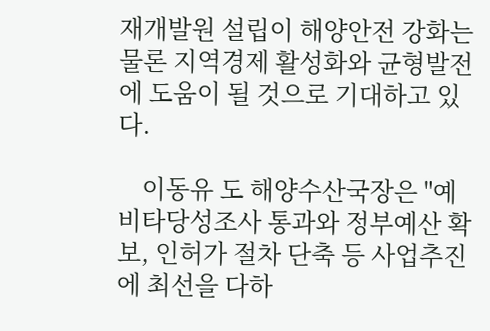재개발원 설립이 해양안전 강화는 물론 지역경제 활성화와 균형발전에 도움이 될 것으로 기대하고 있다.

    이동유 도 해양수산국장은 "예비타당성조사 통과와 정부예산 확보, 인허가 절차 단축 등 사업추진에 최선을 다하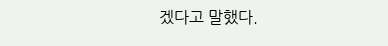겠다고 말했다.